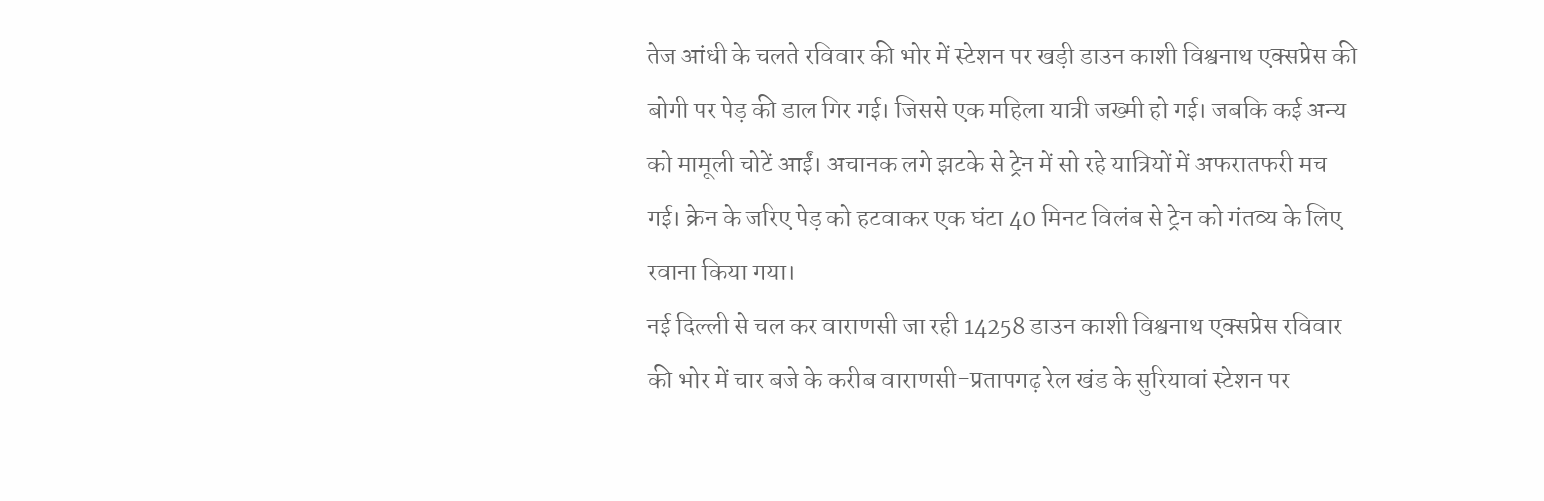तेज आंधी के चलते रविवार की भोर में स्टेशन पर खड़ी डाउन काशी विश्वनाथ एक्सप्रेस की बोगी पर पेड़ की डाल गिर गई। जिससे एक महिला यात्री जख्मी हो गई। जबकि कई अन्य को मामूली चोटें आईं। अचानक लगे झटके से ट्रेन में सो रहे यात्रियों में अफरातफरी मच गई। क्रेन के जरिए पेड़ को हटवाकर एक घंटा 40 मिनट विलंब से ट्रेन को गंतव्य के लिए रवाना किया गया।
नई दिल्ली से चल कर वाराणसी जा रही 14258 डाउन काशी विश्वनाथ एक्सप्रेस रविवार की भोर में चार बजे के करीब वाराणसी-प्रतापगढ़ रेल खंड के सुरियावां स्टेशन पर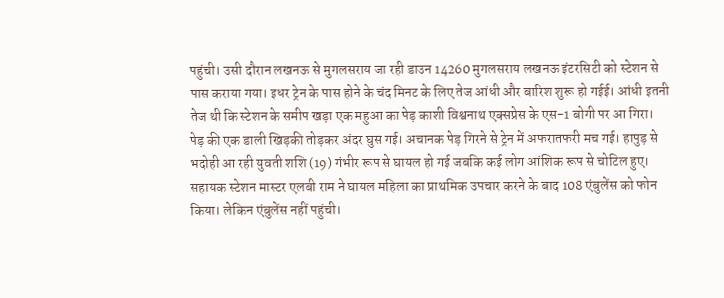पहुंची। उसी दौरान लखनऊ से मुगलसराय जा रही डाउन 14260 मुगलसराय लखनऊ इंटरसिटी को स्टेशन से पास कराया गया। इधर ट्रेन के पास होने के चंद मिनट के लिए तेज आंधी और बारिश शुरू हो गईई। आंधी इतनी तेज थी कि स्टेशन के समीप खड़ा एक महुआ का पेड़ काशी विश्वनाथ एक्सप्रेस के एस-1 बोगी पर आ गिरा।
पेड़ की एक डाली खिड़की तोड़कर अंदर घुस गई। अचानक पेड़ गिरने से ट्रेन में अफरातफरी मच गई। हापुड़ से भदोही आ रही युवती शशि (19) गंभीर रूप से घायल हो गई जबकि कई लोग आंशिक रूप से चोटिल हुए। सहायक स्टेशन मास्टर एलबी राम ने घायल महिला का प्राथमिक उपचार करने के बाद 108 एंबुलेंस को फोन किया। लेकिन एंबुलेंस नहीं पहुंची।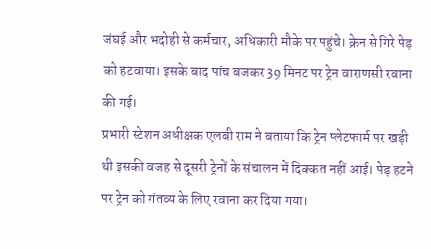जंघई और भदोही से कर्मचार, अधिकारी मौके पर पहुंचे। क्रेन से गिरे पेड़ को हटवाया। इसके बाद पांच बजकर 39 मिनट पर ट्रेन वाराणसी रवाना की गई।
प्रभारी स्टेशन अधीक्षक एलबी राम ने बताया कि ट्रेन प्लेटफार्म पर खड़ी थी इसकी वजह से दूसरी ट्रेनों के संचालन में दिक्कत नहीं आई। पेड़ हटने पर ट्रेन को गंतव्य के लिए रवाना कर दिया गया।